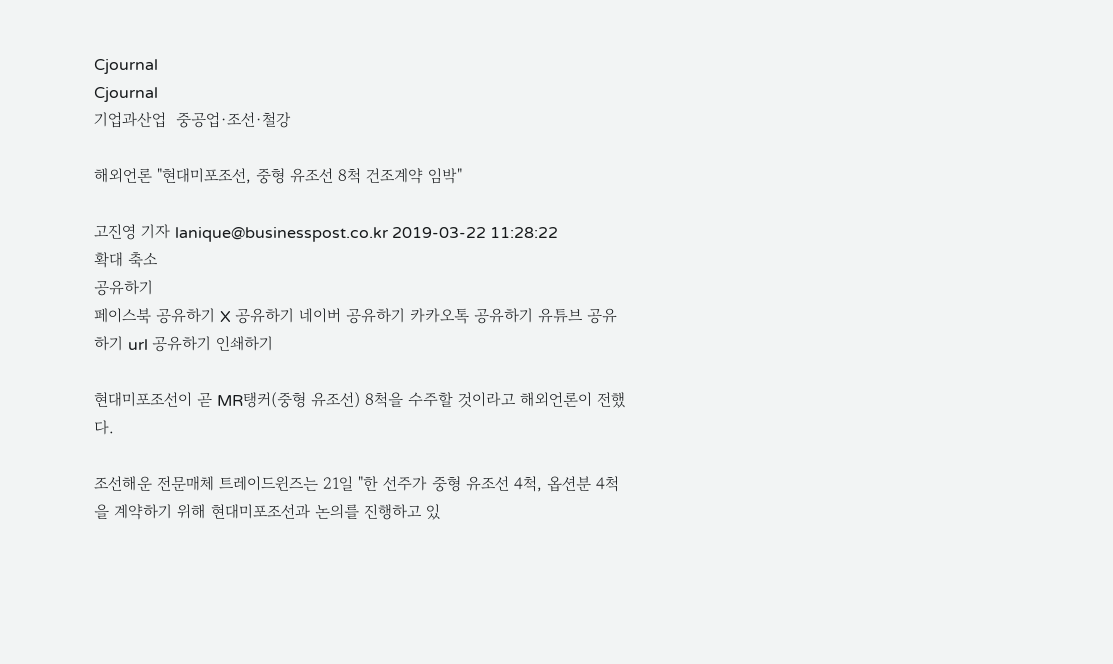Cjournal
Cjournal
기업과산업  중공업·조선·철강

해외언론 "현대미포조선, 중형 유조선 8척 건조계약 임박"

고진영 기자 lanique@businesspost.co.kr 2019-03-22 11:28:22
확대 축소
공유하기
페이스북 공유하기 X 공유하기 네이버 공유하기 카카오톡 공유하기 유튜브 공유하기 url 공유하기 인쇄하기

현대미포조선이 곧 MR탱커(중형 유조선) 8척을 수주할 것이라고 해외언론이 전했다.

조선해운 전문매체 트레이드윈즈는 21일 "한 선주가 중형 유조선 4척, 옵션분 4척을 계약하기 위해 현대미포조선과 논의를 진행하고 있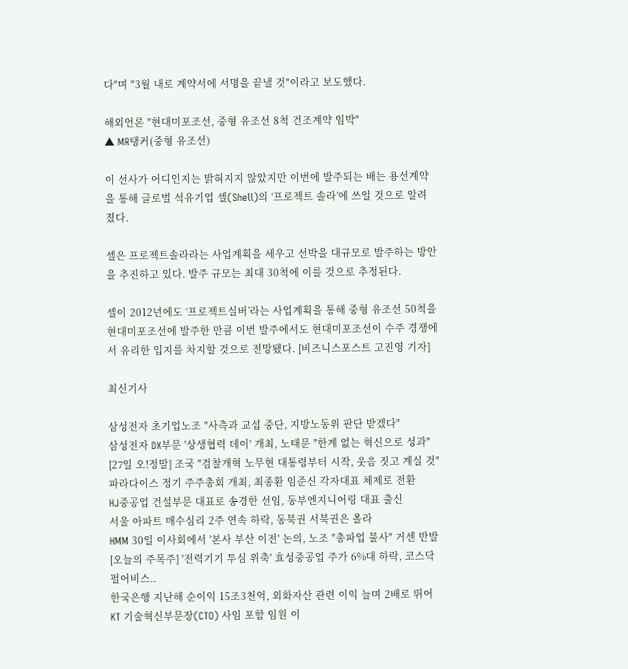다"며 "3월 내로 계약서에 서명을 끝낼 것"이라고 보도했다.

해외언론 "현대미포조선, 중형 유조선 8척 건조계약 임박"
▲ MR탱커(중형 유조선)

이 선사가 어디인지는 밝혀지지 않았지만 이번에 발주되는 배는 용선계약을 통해 글로벌 석유기업 셸(Shell)의 ‘프로젝트 솔라’에 쓰일 것으로 알려졌다.

셸은 프로젝트솔라라는 사업계획을 세우고 선박을 대규모로 발주하는 방안을 추진하고 있다. 발주 규모는 최대 30척에 이를 것으로 추정된다.

셸이 2012년에도 ‘프로젝트실버’라는 사업계획을 통해 중형 유조선 50척을 현대미포조선에 발주한 만큼 이번 발주에서도 현대미포조선이 수주 경쟁에서 유리한 입지를 차지할 것으로 전망됐다. [비즈니스포스트 고진영 기자]

최신기사

삼성전자 초기업노조 "사측과 교섭 중단, 지방노동위 판단 받겠다"
삼성전자 DX부문 '상생협력 데이' 개최, 노태문 "한계 없는 혁신으로 성과"
[27일 오!정말] 조국 "검찰개혁 노무현 대통령부터 시작, 웃음 짓고 계실 것"
파라다이스 정기 주주총회 개최, 최종환 임준신 각자대표 체제로 전환
HJ중공업 건설부문 대표로 송경한 선임, 동부엔지니어링 대표 출신
서울 아파트 매수심리 2주 연속 하락, 동북권 서북권은 올라
HMM 30일 이사회에서 '본사 부산 이전' 논의, 노조 "총파업 불사" 거센 반발
[오늘의 주목주] '전력기기 투심 위축' 효성중공업 주가 6%대 하락, 코스닥 펄어비스..
한국은행 지난해 순이익 15조3천억, 외화자산 관련 이익 늘며 2배로 뛰어
KT 기술혁신부문장(CTO) 사임 포함 임원 이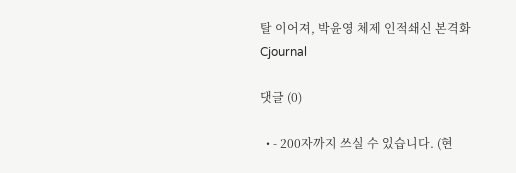탈 이어져, 박윤영 체제 인적쇄신 본격화
Cjournal

댓글 (0)

  • - 200자까지 쓰실 수 있습니다. (현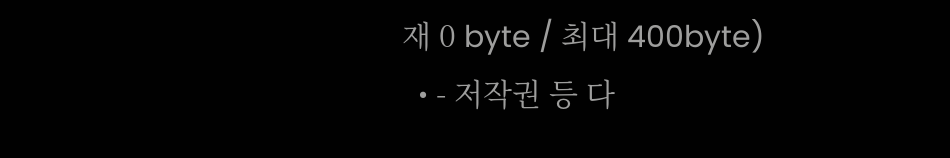재 0 byte / 최대 400byte)
  • - 저작권 등 다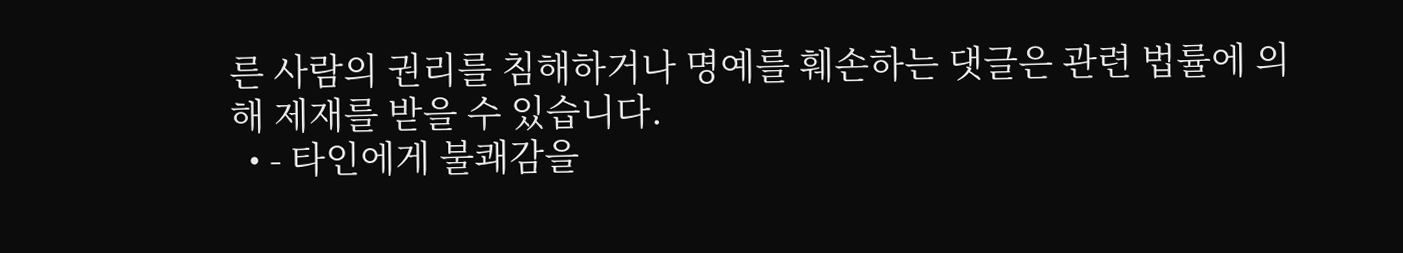른 사람의 권리를 침해하거나 명예를 훼손하는 댓글은 관련 법률에 의해 제재를 받을 수 있습니다.
  • - 타인에게 불쾌감을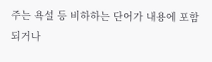주는 욕설 등 비하하는 단어가 내용에 포함되거나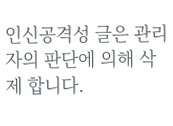인신공격성 글은 관리자의 판단에 의해 삭제 합니다.